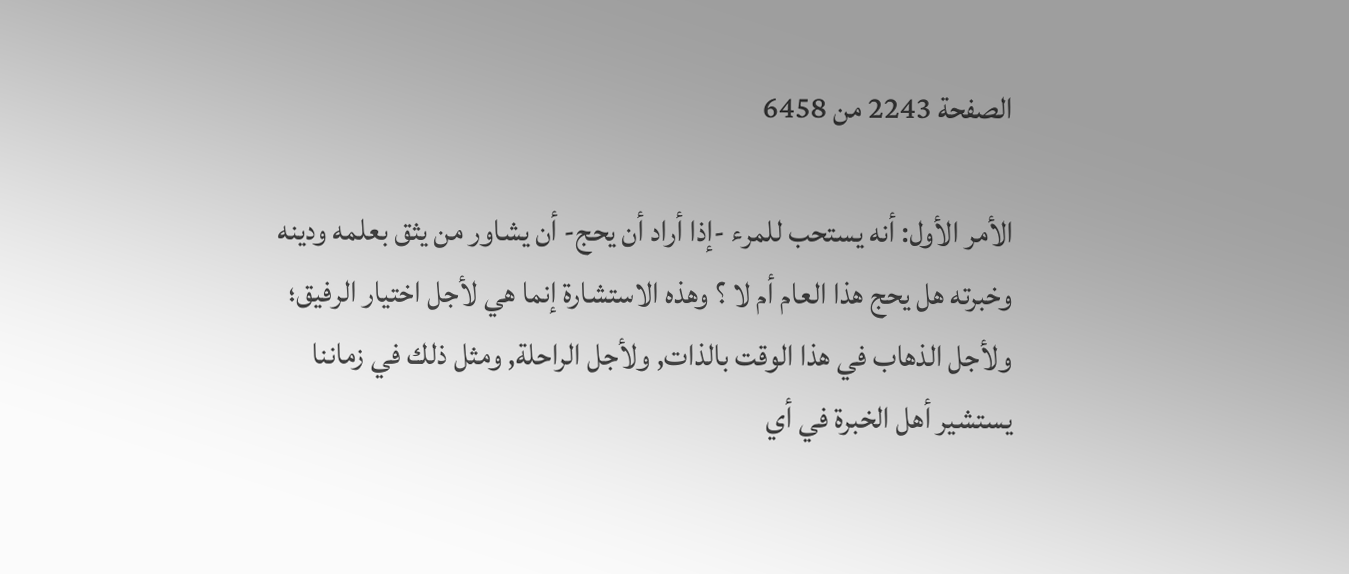الصفحة 2243 من 6458

الأمر الأول: أنه يستحب للمرء -إذا أراد أن يحج- أن يشاور من يثق بعلمه ودينه وخبرته هل يحج هذا العام أم لا ؟ وهذه الاستشارة إنما هي لأجل اختيار الرفيق؛ ولأجل الذهاب في هذا الوقت بالذات, ولأجل الراحلة, ومثل ذلك في زماننا يستشير أهل الخبرة في أي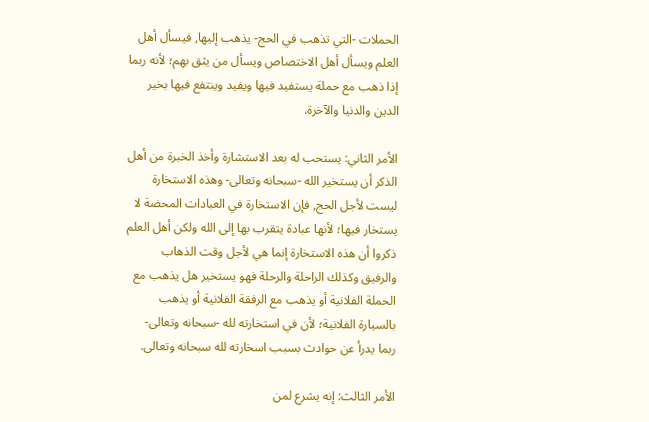الحملات -التي تذهب في الحج- يذهب إليها, فيسأل أهل العلم ويسأل أهل الاختصاص ويسأل من يثق بهم؛ لأنه ربما إذا ذهب مع حملة يستفيد فيها ويفيد وينتفع فيها بخير الدين والدنيا والآخرة.

الأمر الثاني: يستحب له بعد الاستشارة وأخذ الخبرة من أهل الذكر أن يستخير الله -سبحانه وتعالى- وهذه الاستخارة ليست لأجل الحج, فإن الاستخارة في العبادات المحضة لا يستخار فيها؛ لأنها عبادة يتقرب بها إلى الله ولكن أهل العلم ذكروا أن هذه الاستخارة إنما هي لأجل وقت الذهاب والرفيق وكذلك الراحلة والرحلة فهو يستخير هل يذهب مع الحملة الفلانية أو يذهب مع الرفقة الفلانية أو يذهب بالسيارة الفلانية؛ لأن في استخارته لله -سبحانه وتعالى- ربما يدرأ عن حوادث بسبب اسخارته لله سبحانه وتعالى.

الأمر الثالث: إنه يشرع لمن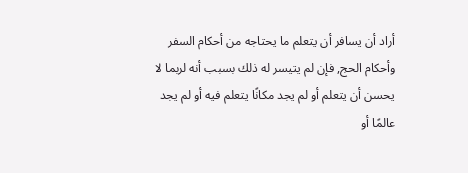أراد أن يسافر أن يتعلم ما يحتاجه من أحكام السفر وأحكام الحج, فإن لم يتيسر له ذلك بسبب أنه لربما لا يحسن أن يتعلم أو لم يجد مكانًا يتعلم فيه أو لم يجد عالمًا أو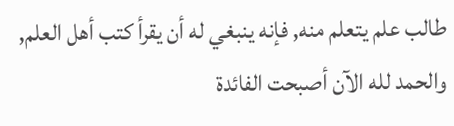طالب علم يتعلم منه, فإنه ينبغي له أن يقرأ كتب أهل العلم, والحمد لله الآن أصبحت الفائدة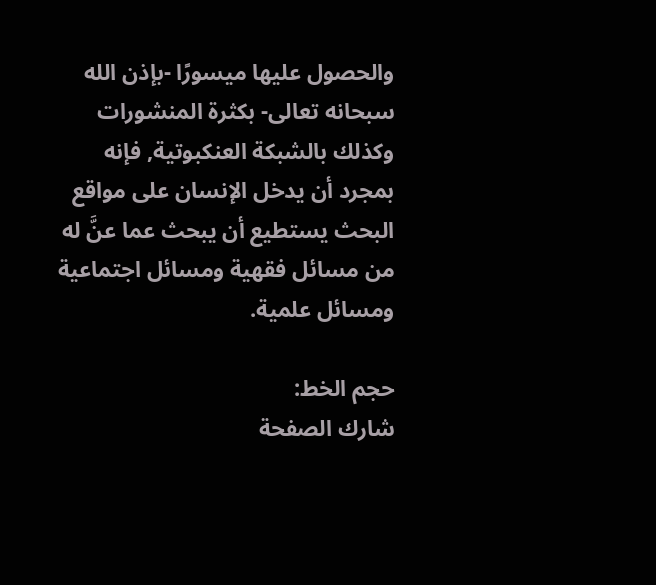والحصول عليها ميسورًا -بإذن الله سبحانه تعالى- بكثرة المنشورات وكذلك بالشبكة العنكبوتية, فإنه بمجرد أن يدخل الإنسان على مواقع البحث يستطيع أن يبحث عما عنَّ له من مسائل فقهية ومسائل اجتماعية ومسائل علمية.

حجم الخط:
شارك الصفحة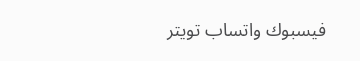فيسبوك واتساب تويتر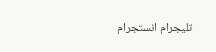تليجرام انستجرام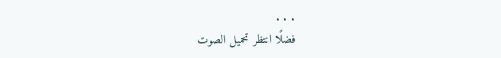. . .
فضلًا انتظر تحميل الصوت